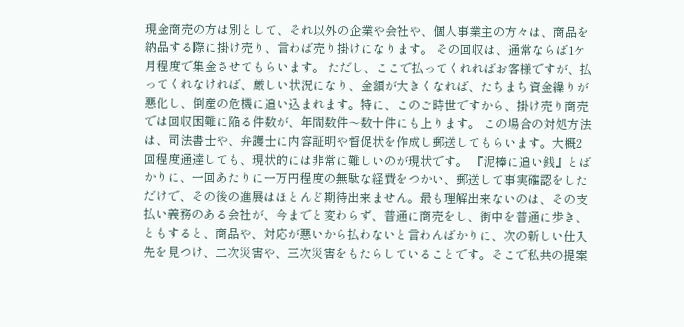現金商売の方は別として、それ以外の企業や会社や、個人事業主の方々は、商品を納品する際に掛け売り、言わば売り掛けになります。 その回収は、通常ならば1ケ月程度で集金させてもらいます。 ただし、ここで払ってくれればお客様ですが、払ってくれなければ、厳しい状況になり、金額が大きくなれば、たちまち資金繰りが悪化し、倒産の危機に追い込まれます。特に、このご時世ですから、掛け売り商売では回収困難に陥る件数が、年間数件〜数十件にも上ります。 この場合の対処方法は、司法書士や、弁護士に内容証明や督促状を作成し郵送してもらいます。大概2回程度通達しても、現状的には非常に難しいのが現状です。 『泥棒に追い銭』とばかりに、一回あたりに一万円程度の無駄な経費をつかい、郵送して事実確認をしただけで、その後の進展はほとんど期待出来ません。最も理解出来ないのは、その支払い義務のある会社が、今までと変わらず、普通に商売をし、街中を普通に歩き、ともすると、商品や、対応が悪いから払わないと言わんばかりに、次の新しい仕入先を見つけ、二次災害や、三次災害をもたらしていることです。そこで私共の提案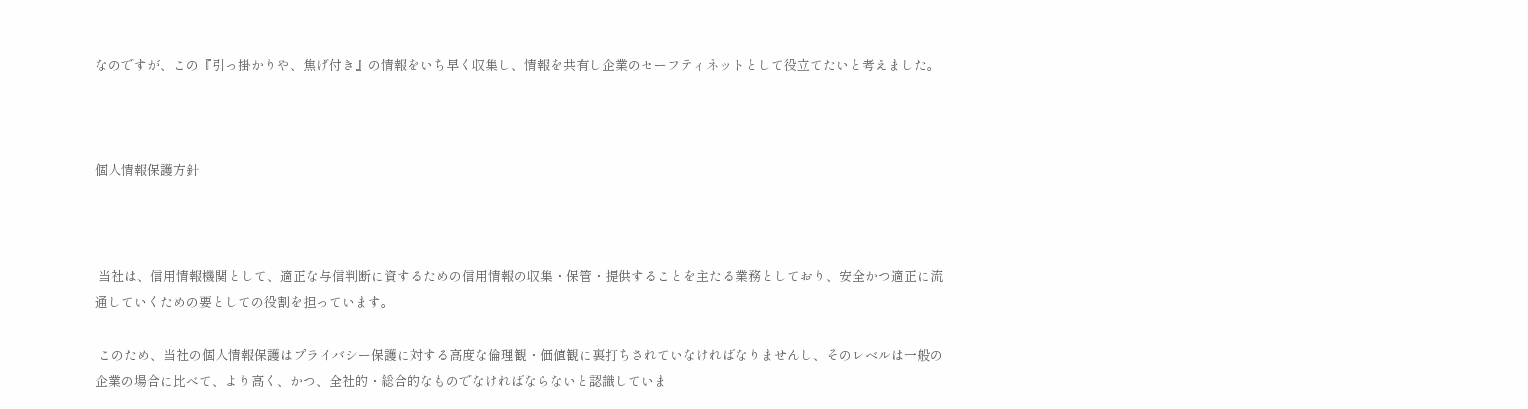なのですが、この『引っ掛かりや、焦げ付き』の情報をいち早く収集し、情報を共有し企業のセーフティネットとして役立てたいと考えました。



個人情報保護方針



 当社は、信用情報機関として、適正な与信判断に資するための信用情報の収集・保管・提供することを主たる業務としており、安全かつ適正に流通していくための要としての役割を担っています。

 このため、当社の個人情報保護はプライバシー保護に対する高度な倫理観・価値観に裏打ちされていなければなりませんし、そのレベルは一般の企業の場合に比べて、より高く、かつ、全社的・総合的なものでなければならないと認識していま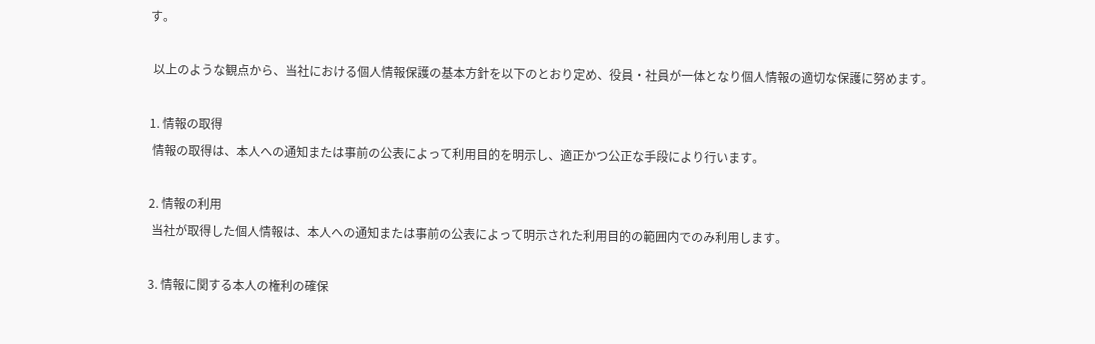す。

 以上のような観点から、当社における個人情報保護の基本方針を以下のとおり定め、役員・社員が一体となり個人情報の適切な保護に努めます。

1. 情報の取得
 情報の取得は、本人への通知または事前の公表によって利用目的を明示し、適正かつ公正な手段により行います。

2. 情報の利用
 当社が取得した個人情報は、本人への通知または事前の公表によって明示された利用目的の範囲内でのみ利用します。

3. 情報に関する本人の権利の確保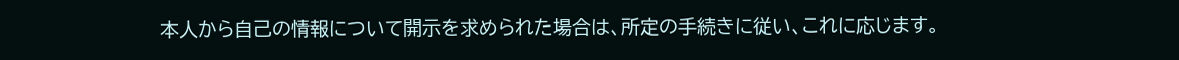本人から自己の情報について開示を求められた場合は、所定の手続きに従い、これに応じます。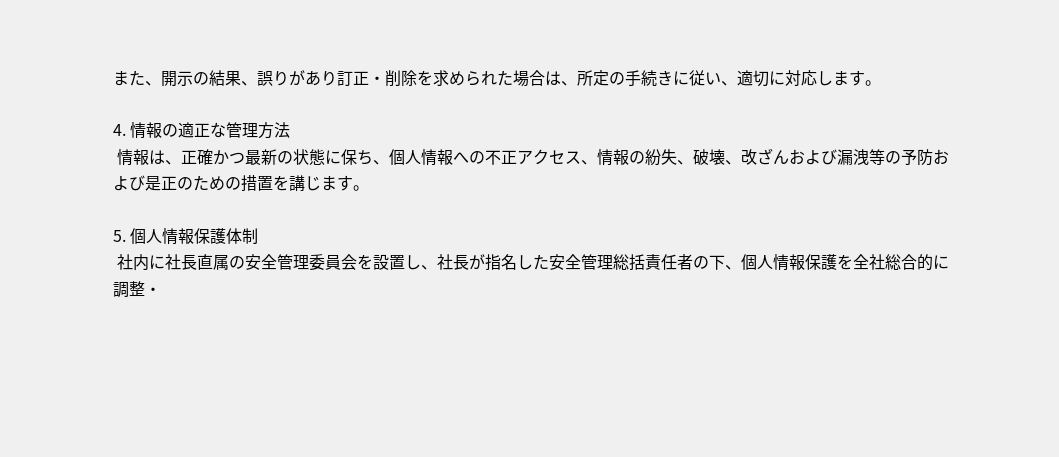また、開示の結果、誤りがあり訂正・削除を求められた場合は、所定の手続きに従い、適切に対応します。

4. 情報の適正な管理方法
 情報は、正確かつ最新の状態に保ち、個人情報への不正アクセス、情報の紛失、破壊、改ざんおよび漏洩等の予防および是正のための措置を講じます。

5. 個人情報保護体制
 社内に社長直属の安全管理委員会を設置し、社長が指名した安全管理総括責任者の下、個人情報保護を全社総合的に調整・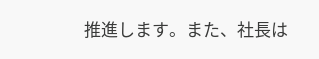推進します。また、社長は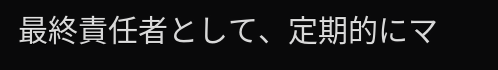最終責任者として、定期的にマ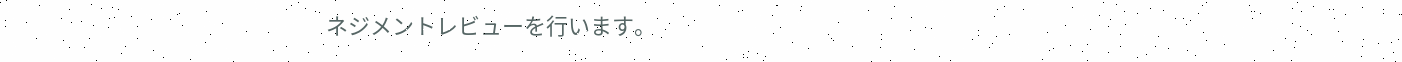ネジメントレビューを行います。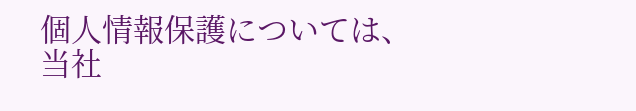個人情報保護については、当社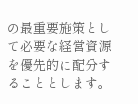の最重要施策として必要な経営資源を優先的に配分することとします。